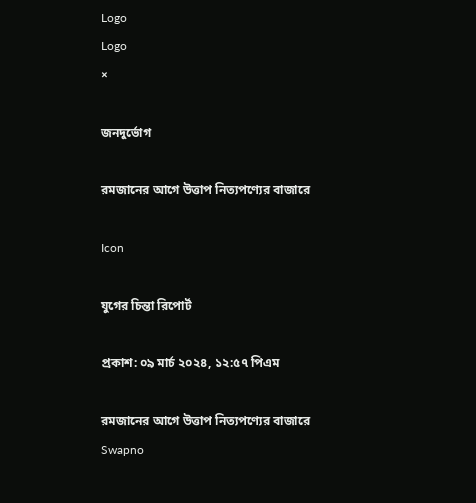Logo
Logo
×

জনদুর্ভোগ

রমজানের আগে উত্তাপ নিত্যপণ্যের বাজারে

Icon

যুগের চিন্তা রিপোর্ট

প্রকাশ: ০৯ মার্চ ২০২৪, ১২:৫৭ পিএম

রমজানের আগে উত্তাপ নিত্যপণ্যের বাজারে
Swapno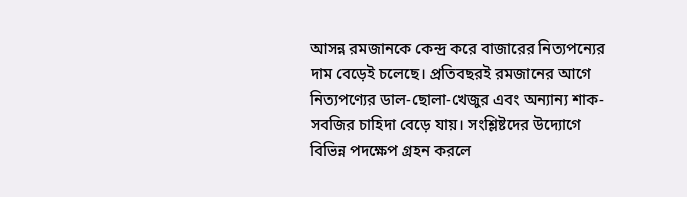আসন্ন রমজানকে কেন্দ্র করে বাজারের নিত্যপন্যের দাম বেড়েই চলেছে। প্রতিবছরই রমজানের আগে নিত্যপণ্যের ডাল-ছোলা-খেজুর এবং অন্যান্য শাক-সবজির চাহিদা বেড়ে যায়। সংশ্লিষ্টদের উদ্যোগে বিভিন্ন পদক্ষেপ গ্রহন করলে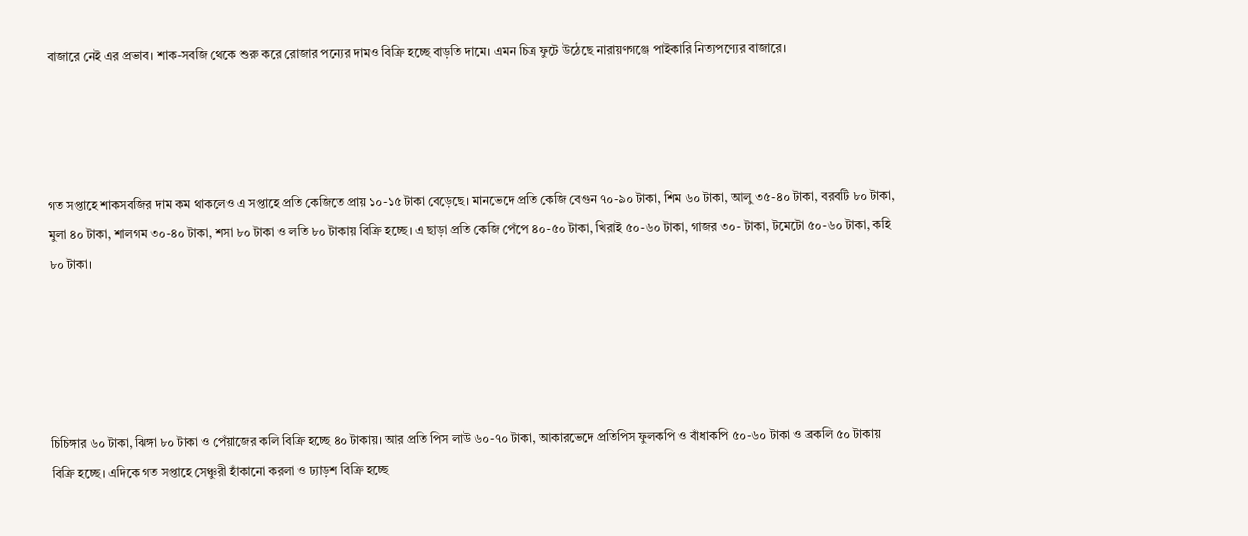বাজারে নেই এর প্রভাব। শাক-সবজি থেকে শুরু করে রোজার পন্যের দামও বিক্রি হচ্ছে বাড়তি দামে। এমন চিত্র ফুটে উঠেছে নারায়ণগঞ্জে পাইকারি নিত্যপণ্যের বাজারে।




গত সপ্তাহে শাকসবজির দাম কম থাকলেও এ সপ্তাহে প্রতি কেজিতে প্রায় ১০-১৫ টাকা বেড়েছে। মানভেদে প্রতি কেজি বেগুন ৭০-৯০ টাকা, শিম ৬০ টাকা, আলু ৩৫-৪০ টাকা, বরবটি ৮০ টাকা, মুলা ৪০ টাকা, শালগম ৩০-৪০ টাকা, শসা ৮০ টাকা ও লতি ৮০ টাকায় বিক্রি হচ্ছে। এ ছাড়া প্রতি কেজি পেঁপে ৪০-৫০ টাকা, খিরাই ৫০-৬০ টাকা, গাজর ৩০- টাকা, টমেটো ৫০-৬০ টাকা, কহি ৮০ টাকা।





চিচিঙ্গার ৬০ টাকা, ঝিঙ্গা ৮০ টাকা ও পেঁয়াজের কলি বিক্রি হচ্ছে ৪০ টাকায়। আর প্রতি পিস লাউ ৬০-৭০ টাকা, আকারভেদে প্রতিপিস ফুলকপি ও বাঁধাকপি ৫০-৬০ টাকা ও ব্রকলি ৫০ টাকায় বিক্রি হচ্ছে। এদিকে গত সপ্তাহে সেঞ্চুরী হাঁকানো করলা ও ঢ্যাড়শ বিক্রি হচ্ছে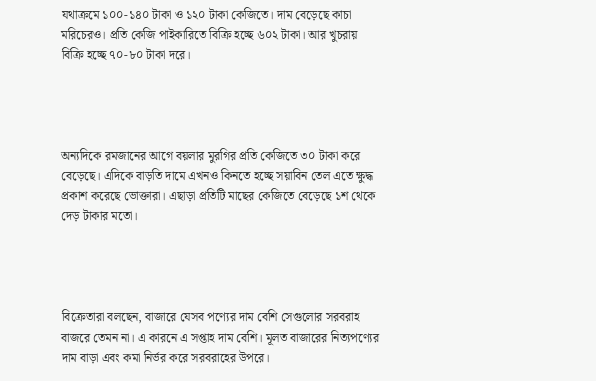যথাক্রমে ১০০-১৪০ টাকা ও ১২০ টাকা কেজিতে। দাম বেড়েছে কাচা মরিচেরও। প্রতি কেজি পাইকারিতে বিক্রি হচ্ছে ৬০২ টাকা। আর খুচরায় বিক্রি হচ্ছে ৭০-৮০ টাকা দরে।




অন্যদিকে রমজানের আগে বয়লার মুরগির প্রতি কেজিতে ৩০ টাকা করে বেড়েছে। এদিকে বাড়তি দামে এখনও কিনতে হচ্ছে সয়াবিন তেল এতে ক্ষুদ্ধ প্রকাশ করেছে ভোক্তারা। এছাড়া প্রতিটি মাছের কেজিতে বেড়েছে ১শ থেকে দেড় টাকার মতো।




বিক্রেতারা বলছেন, বাজারে যেসব পণ্যের দাম বেশি সেগুলোর সরবরাহ বাজরে তেমন না। এ কারনে এ সপ্তাহ দাম বেশি। মূলত বাজারের নিত্যপণ্যের দাম বাড়া এবং কমা নির্ভর করে সরবরাহের উপরে।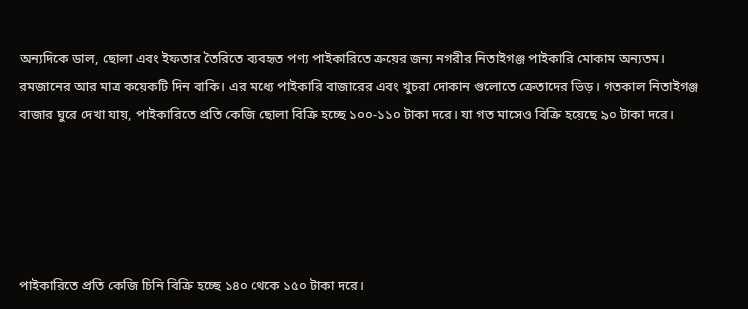অন্যদিকে ডাল, ছোলা এবং ইফতার তৈরিতে ব্যবহৃত পণ্য পাইকারিতে ক্রয়ের জন্য নগরীর নিতাইগঞ্জ পাইকারি মোকাম অন্যতম। রমজানের আর মাত্র কয়েকটি দিন বাকি। এর মধ্যে পাইকারি বাজারের এবং খুচরা দোকান গুলোতে ক্রেতাদের ভিড়। গতকাল নিতাইগঞ্জ বাজার ঘুরে দেখা যায়, পাইকারিতে প্রতি কেজি ছোলা বিক্রি হচ্ছে ১০০-১১০ টাকা দরে। যা গত মাসেও বিক্রি হয়েছে ৯০ টাকা দরে।





পাইকারিতে প্রতি কেজি চিনি বিক্রি হচ্ছে ১৪০ থেকে ১৫০ টাকা দরে।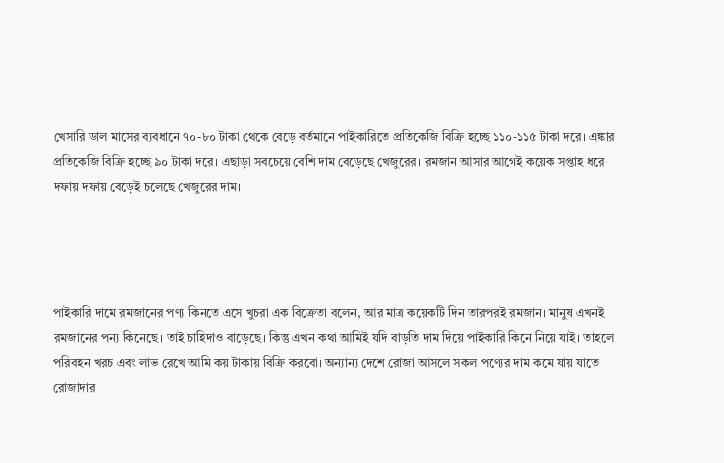খেসারি ডাল মাসের ব্যবধানে ৭০-৮০ টাকা থেকে বেড়ে বর্তমানে পাইকারিতে প্রতিকেজি বিক্রি হচ্ছে ১১০-১১৫ টাকা দরে। এঙ্কার প্রতিকেজি বিক্রি হচ্ছে ৯০ টাকা দরে। এছাড়া সবচেয়ে বেশি দাম বেড়েছে খেজুরের। রমজান আসার আগেই কয়েক সপ্তাহ ধরে দফায় দফায় বেড়েই চলেছে খেজুরের দাম।




পাইকারি দামে রমজানের পণ্য কিনতে এসে খুচরা এক বিক্রেতা বলেন, আর মাত্র কয়েকটি দিন তারপরই রমজান। মানুষ এখনই রমজানের পন্য কিনেছে। তাই চাহিদাও বাড়েছে। কিন্তু এখন কথা আমিই যদি বাড়তি দাম দিয়ে পাইকারি কিনে নিয়ে যাই। তাহলে পরিবহন খরচ এবং লাভ রেখে আমি কয় টাকায় বিক্রি করবো। অন্যান্য দেশে রোজা আসলে সকল পণ্যের দাম কমে যায় যাতে রোজাদার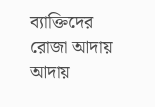ব্যাক্তিদের রোজা আদায় আদায়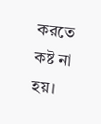করতে কষ্ট না হয়।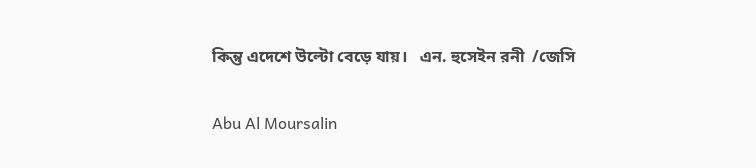কিন্তু এদেশে উল্টো বেড়ে যায়।   এন. হুসেইন রনী  /জেসি

Abu Al Moursalin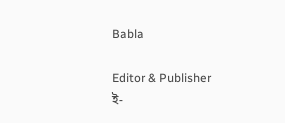Babla

Editor & Publisher
ই-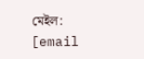মেইল: [email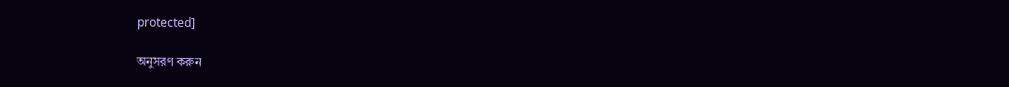protected]

অনুসরণ করুন